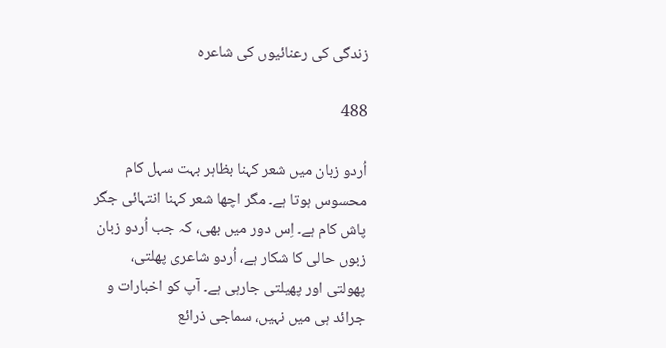زندگی کی رعنائیوں کی شاعرہ

488

اُردو زبان میں شعر کہنا بظاہر بہت سہل کام محسوس ہوتا ہے۔ مگر اچھا شعر کہنا انتہائی جگر پاش کام ہے۔ اِس دور میں بھی، کہ جب اُردو زبان زبوں حالی کا شکار ہے، اُردو شاعری پھلتی، پھولتی اور پھیلتی جارہی ہے۔ آپ کو اخبارات و جرائد ہی میں نہیں، سماجی ذرائع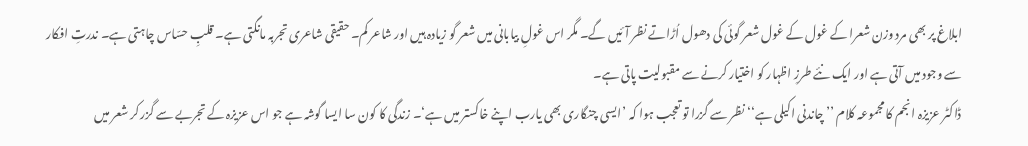ابلاغ پر بھی مرد وزن شعرا کے غول کے غول شعر گوئی کی دھول اُڑاتے نظر آئیں گے۔ مگر اس غولِ بیابانی میں شعر گو زیادہ ہیں اور شاعر کم۔ حقیقی شاعری تجربہ مانگتی ہے۔ قلبِ حسّاس چاہتی ہے۔ ندرتِ افکار سے وجود میں آتی ہے اور ایک نئے طرزِ اظہار کو اختیار کرنے سے مقبولیت پاتی ہے۔
ڈاکٹر عزیزہ انجم کا مجموعہ کلام ’’چاندنی اکیلی ہے‘‘ نظر سے گزرا تو تعجب ہوا کہ ’ایسی چنگاری بھی یارب اپنے خاکستر میں ہے‘۔ زندگی کا کون سا ایسا گوشہ ہے جو اس عزیزہ کے تجربے سے گزر کر شعر میں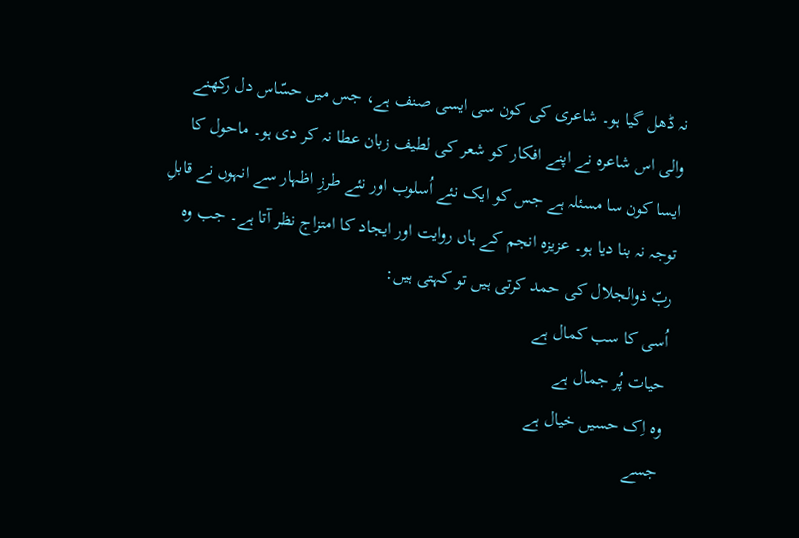نہ ڈھل گیا ہو۔ شاعری کی کون سی ایسی صنف ہے، جس میں حسّاس دل رکھنے والی اس شاعرہ نے اپنے افکار کو شعر کی لطیف زبان عطا نہ کر دی ہو۔ ماحول کا ایسا کون سا مسئلہ ہے جس کو ایک نئے اُسلوب اور نئے طرزِ اظہار سے انہوں نے قابلِ توجہ نہ بنا دیا ہو۔ عزیزہ انجم کے ہاں روایت اور ایجاد کا امتزاج نظر آتا ہے۔ جب وہ ربّ ذوالجلال کی حمد کرتی ہیں تو کہتی ہیں:
اُسی کا سب کمال ہے
حیات پُر جمال ہے
وہ اِک حسیں خیال ہے
جسے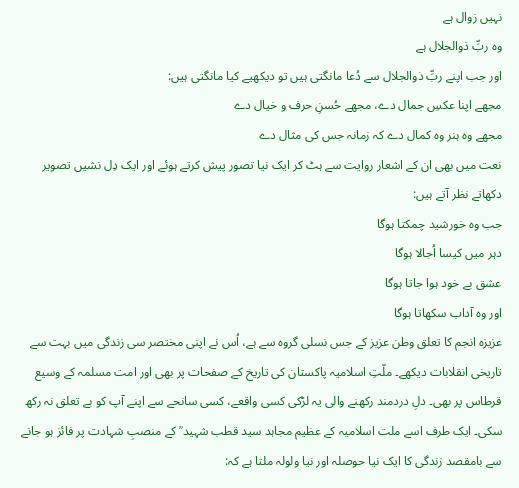نہیں زوال ہے
وہ ربِّ ذوالجلال ہے
اور جب اپنے ربِّ ذوالجلال سے دُعا مانگتی ہیں تو دیکھیے کیا مانگتی ہیں:
مجھے اپنا عکسِ جمال دے، مجھے حُسنِ حرف و خیال دے
مجھے وہ ہنر وہ کمال دے کہ زمانہ جس کی مثال دے
نعت میں بھی ان کے اشعار روایت سے ہٹ کر ایک نیا تصور پیش کرتے ہوئے اور ایک دِل نشیں تصویر دکھاتے نظر آتے ہیں:
جب وہ خورشید چمکتا ہوگا
دہر میں کیسا اُجالا ہوگا
عشق بے خود ہوا جاتا ہوگا
اور وہ آداب سکھاتا ہوگا
عزیزہ انجم کا تعلق وطن عزیز کے جس نسلی گروہ سے ہے، اُس نے اپنی مختصر سی زندگی میں بہت سے تاریخی انقلابات دیکھے۔ ملّتِ اسلامیہ پاکستان کی تاریخ کے صفحات پر بھی اور امت مسلمہ کے وسیع قرطاس پر بھی۔ دلِ دردمند رکھنے والی یہ لڑکی کسی واقعے، کسی سانحے سے اپنے آپ کو بے تعلق نہ رکھ سکی۔ ایک طرف اسے ملت اسلامیہ کے عظیم مجاہد سید قطب شہید ؒ کے منصبِ شہادت پر فائز ہو جانے سے بامقصد زندگی کا ایک نیا حوصلہ اور نیا ولولہ ملتا ہے کہ: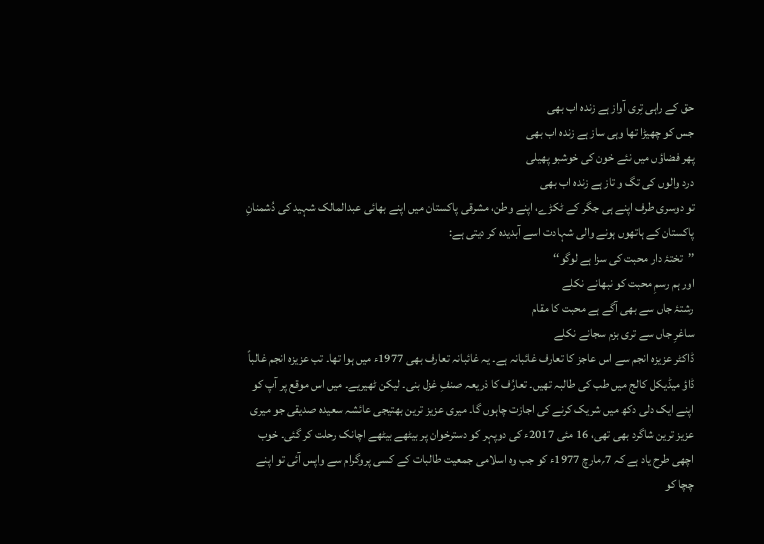حق کے راہی تِری آواز ہے زندہ اب بھی
جس کو چھیڑا تھا وہی ساز ہے زندہ اب بھی
پھر فضاؤں میں نئے خون کی خوشبو پھیلی
درد والوں کی تگ و تاز ہے زندہ اب بھی
تو دوسری طرف اپنے ہی جگر کے ٹکڑے، اپنے وطن، مشرقی پاکستان میں اپنے بھائی عبدالمالک شہید کی دُشمنانِ پاکستان کے ہاتھوں ہونے والی شہادت اسے آبدیدہ کر دیتی ہے:
’’تختۂ دار محبت کی سزا ہے لوگو‘‘
اور ہم رسمِ محبت کو نبھانے نکلے
رشتۂ جاں سے بھی آگے ہے محبت کا مقام
ساغرِ جاں سے تری بزم سجانے نکلے
ڈاکٹر عزیزہ انجم سے اس عاجز کا تعارف غائبانہ ہے۔ یہ غائبانہ تعارف بھی 1977ء میں ہوا تھا۔ تب عزیزہ انجم غالباً ڈاؤ میڈیکل کالج میں طب کی طالبہ تھیں۔ تعارُف کا ذریعہ صنفِ غزل بنی۔ لیکن ٹھیریے۔ میں اس موقع پر آپ کو اپنے ایک دلی دکھ میں شریک کرنے کی اجازت چاہوں گا۔ میری عزیز ترین بھتیجی عائشہ سعیدہ صدیقی جو میری عزیز ترین شاگرد بھی تھی، 16 مئی 2017ء کی دوپہر کو دسترخوان پر بیٹھے بیٹھے اچانک رحلت کر گئی۔ خوب اچھی طرح یاد ہے کہ 7؍مارچ 1977ء کو جب وہ اسلامی جمعیت طالبات کے کسی پروگرام سے واپس آئی تو اپنے چچا کو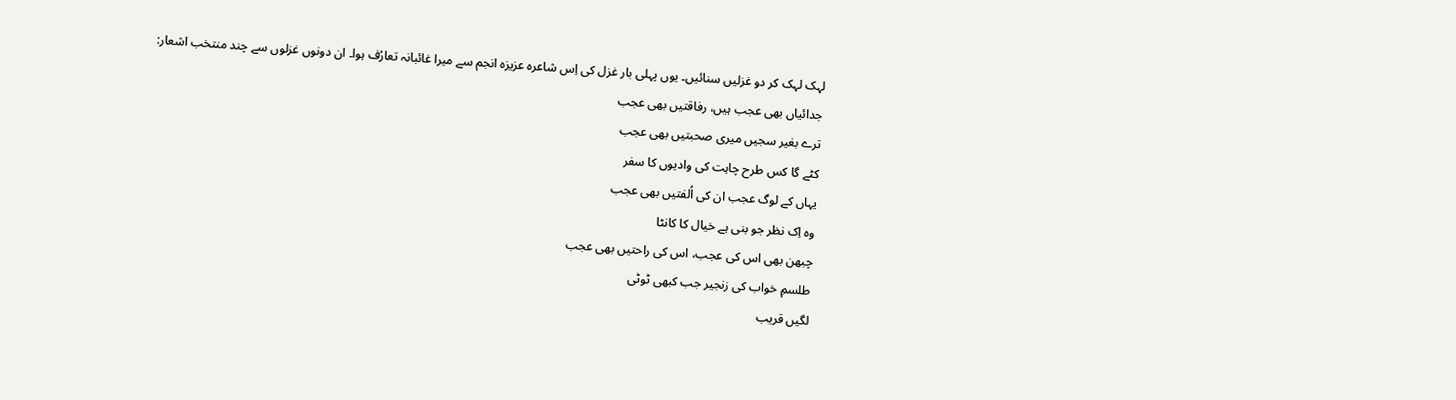لہک لہک کر دو غزلیں سنائیں۔ یوں پہلی بار غزل کی اِس شاعرہ عزیزہ انجم سے میرا غائبانہ تعارُف ہوا۔ ان دونوں غزلوں سے چند منتخب اشعار:
جدائیاں بھی عجب ہیں، رفاقتیں بھی عجب
ترے بغیر سجیں میری صحبتیں بھی عجب
کٹے گا کس طرح چاہت کی وادیوں کا سفر
یہاں کے لوگ عجب ان کی اُلفتیں بھی عجب
وہ اِک نظر جو بنی ہے خیال کا کانٹا
چبھن بھی اس کی عجب، اس کی راحتیں بھی عجب
طلسمِ خواب کی زنجیر جب کبھی ٹوٹی
لگیں قریب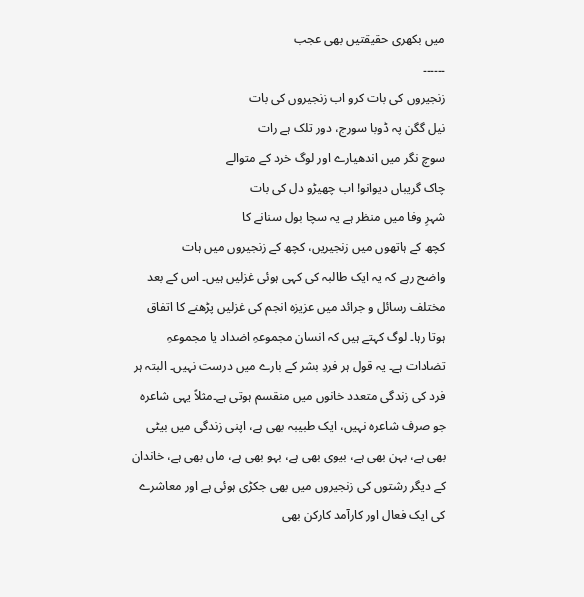میں بکھری حقیقتیں بھی عجب
۔۔۔۔۔۔
زنجیروں کی بات کرو اب زنجیروں کی بات
نیل گگن پہ ڈوبا سورج، دور تلک ہے رات
سوچ نگر میں اندھیارے اور لوگ خرد کے متوالے
چاک گریباں دیوانو! اب چھیڑو دل کی بات
شہرِ وفا میں منظر ہے یہ سچا بول سنانے کا
کچھ کے ہاتھوں میں زنجیریں، کچھ کے زنجیروں میں ہات
واضح رہے کہ یہ ایک طالبہ کی کہی ہوئی غزلیں ہیں۔ اس کے بعد مختلف رسائل و جرائد میں عزیزہ انجم کی غزلیں پڑھنے کا اتفاق ہوتا رہا۔ لوگ کہتے ہیں کہ انسان مجموعہِ اضداد یا مجموعہِ تضادات ہے۔ یہ قول ہر فردِ بشر کے بارے میں درست نہیں۔ البتہ ہر فرد کی زندگی متعدد خانوں میں منقسم ہوتی ہے۔مثلاً یہی شاعرہ جو صرف شاعرہ نہیں، ایک طبیبہ بھی ہے، اپنی زندگی میں بیٹی بھی ہے، بہن بھی ہے، بیوی بھی ہے، بہو بھی ہے، ماں بھی ہے، خاندان کے دیگر رشتوں کی زنجیروں میں بھی جکڑی ہوئی ہے اور معاشرے کی ایک فعال اور کارآمد کارکن بھی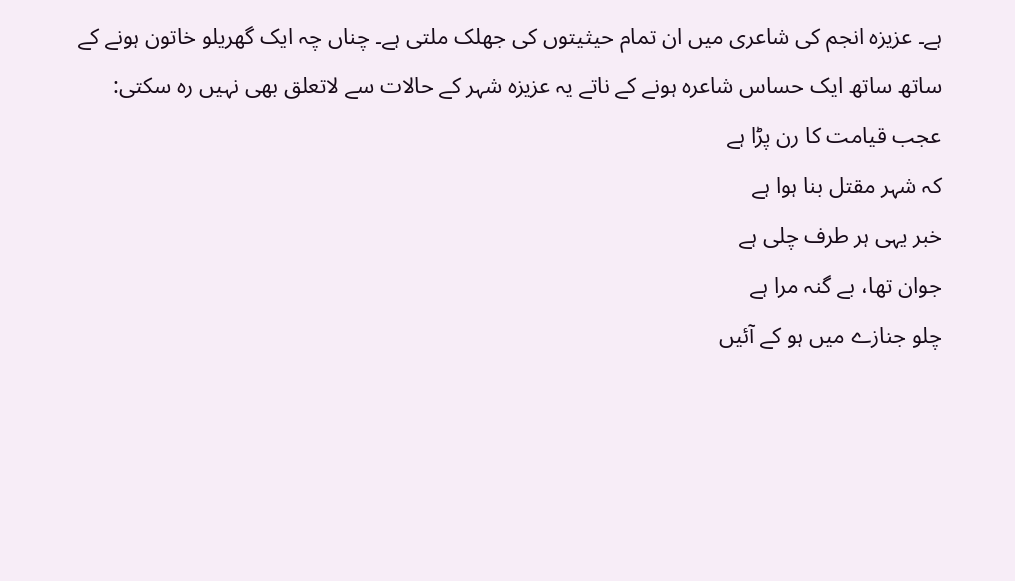ہے۔ عزیزہ انجم کی شاعری میں ان تمام حیثیتوں کی جھلک ملتی ہے۔ چناں چہ ایک گھریلو خاتون ہونے کے ساتھ ساتھ ایک حساس شاعرہ ہونے کے ناتے یہ عزیزہ شہر کے حالات سے لاتعلق بھی نہیں رہ سکتی:
عجب قیامت کا رن پڑا ہے
کہ شہر مقتل بنا ہوا ہے
خبر یہی ہر طرف چلی ہے
جوان تھا، بے گنہ مرا ہے
چلو جنازے میں ہو کے آئیں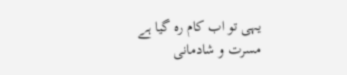یہی تو اب کام رہ گیا ہے
مسرت و شادمانی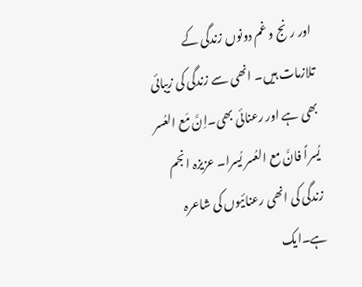اور رنج و غم دونوں زندگی کے تلازمات ہیں۔ انھی سے زندگی کی زیبائی بھی ہے اور رعنائی بھی۔اِنَّ مَع العُسر یُسراً فانَّ مع العُسر یُسرا۔ عزیزہ انجم زندگی کی انھی رعنائیوں کی شاعرہ ہے۔ایک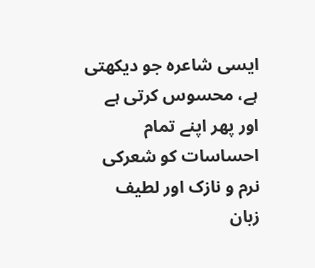ایسی شاعرہ جو دیکھتی ہے، محسوس کرتی ہے اور پھر اپنے تمام احساسات کو شعرکی نرم و نازک اور لطیف زبان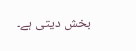بخش دیتی ہے۔